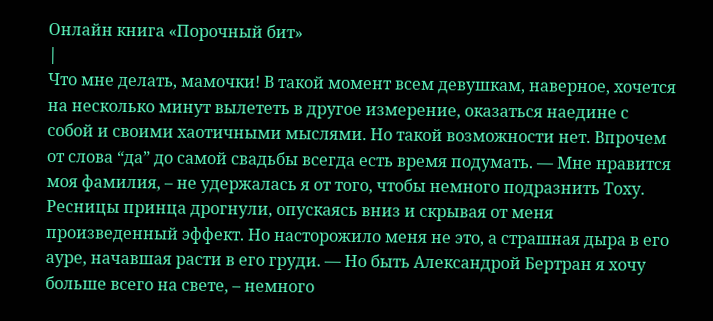Онлайн книга «Порочный бит»
|
Что мне делать, мамочки! В такой момент всем девушкам, наверное, хочется на несколько минут вылететь в другое измерение, оказаться наедине с собой и своими хаотичными мыслями. Но такой возможности нет. Впрочем от слова “да” до самой свадьбы всегда есть время подумать. — Мне нравится моя фамилия, – не удержалась я от того, чтобы немного подразнить Тоху. Ресницы принца дрогнули, опускаясь вниз и скрывая от меня произведенный эффект. Но насторожило меня не это, а страшная дыра в его ауре, начавшая расти в его груди. — Но быть Александрой Бертран я хочу больше всего на свете, – немного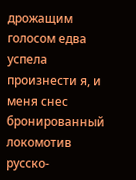дрожащим голосом едва успела произнести я, и меня снес бронированный локомотив русско-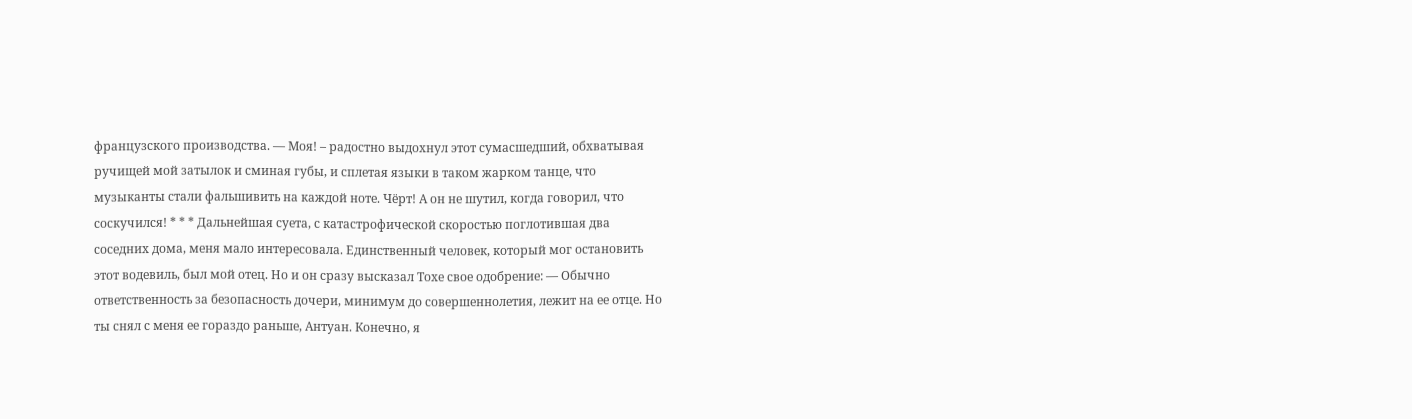французского производства. — Моя! – радостно выдохнул этот сумасшедший, обхватывая ручищей мой затылок и сминая губы, и сплетая языки в таком жарком танце, что музыканты стали фальшивить на каждой ноте. Чёрт! А он не шутил, когда говорил, что соскучился! * * * Дальнейшая суета, с катастрофической скоростью поглотившая два соседних дома, меня мало интересовала. Единственный человек, который мог остановить этот водевиль, был мой отец. Но и он сразу высказал Тохе свое одобрение: — Обычно ответственность за безопасность дочери, минимум до совершеннолетия, лежит на ее отце. Но ты снял с меня ее гораздо раньше, Антуан. Конечно, я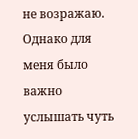не возражаю. Однако для меня было важно услышать чуть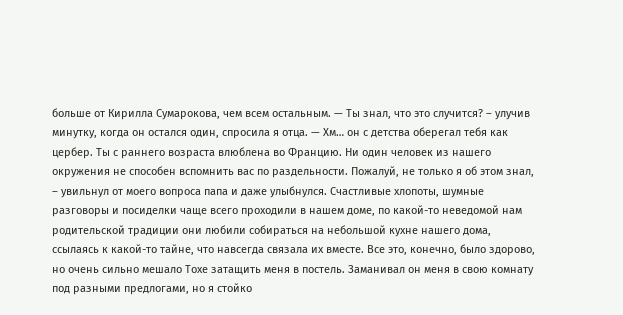больше от Кирилла Сумарокова, чем всем остальным. — Ты знал, что это случится? – улучив минутку, когда он остался один, спросила я отца. — Хм… он с детства оберегал тебя как цербер. Ты с раннего возраста влюблена во Францию. Ни один человек из нашего окружения не способен вспомнить вас по раздельности. Пожалуй, не только я об этом знал, – увильнул от моего вопроса папа и даже улыбнулся. Счастливые хлопоты, шумные разговоры и посиделки чаще всего проходили в нашем доме, по какой-то неведомой нам родительской традиции они любили собираться на небольшой кухне нашего дома, ссылаясь к какой-то тайне, что навсегда связала их вместе. Все это, конечно, было здорово, но очень сильно мешало Тохе затащить меня в постель. Заманивал он меня в свою комнату под разными предлогами, но я стойко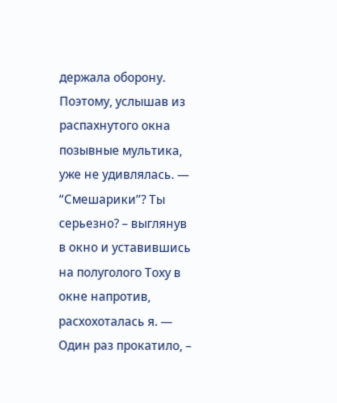держала оборону. Поэтому, услышав из распахнутого окна позывные мультика, уже не удивлялась. — “Смешарики”? Ты серьезно? – выглянув в окно и уставившись на полуголого Тоху в окне напротив, расхохоталась я. — Один раз прокатило, –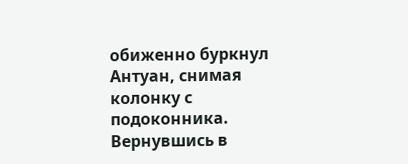обиженно буркнул Антуан, снимая колонку с подоконника. Вернувшись в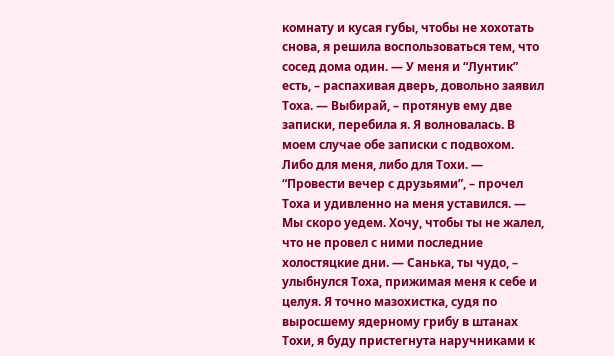комнату и кусая губы, чтобы не хохотать снова, я решила воспользоваться тем, что сосед дома один. — У меня и “Лунтик” есть, – распахивая дверь, довольно заявил Тоха. — Выбирай, – протянув ему две записки, перебила я. Я волновалась. В моем случае обе записки с подвохом. Либо для меня, либо для Тохи. — “Провести вечер с друзьями”, – прочел Тоха и удивленно на меня уставился. — Мы скоро уедем. Хочу, чтобы ты не жалел, что не провел с ними последние холостяцкие дни. — Санька, ты чудо, – улыбнулся Тоха, прижимая меня к себе и целуя. Я точно мазохистка, судя по выросшему ядерному грибу в штанах Тохи, я буду пристегнута наручниками к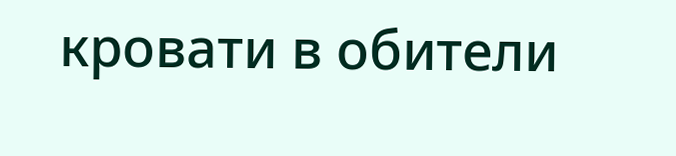кровати в обители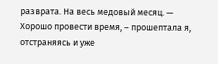разврата. На весь медовый месяц. — Хорошо провести время, – прошептала я, отстраняясь и уже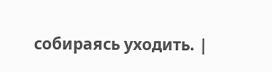собираясь уходить. |